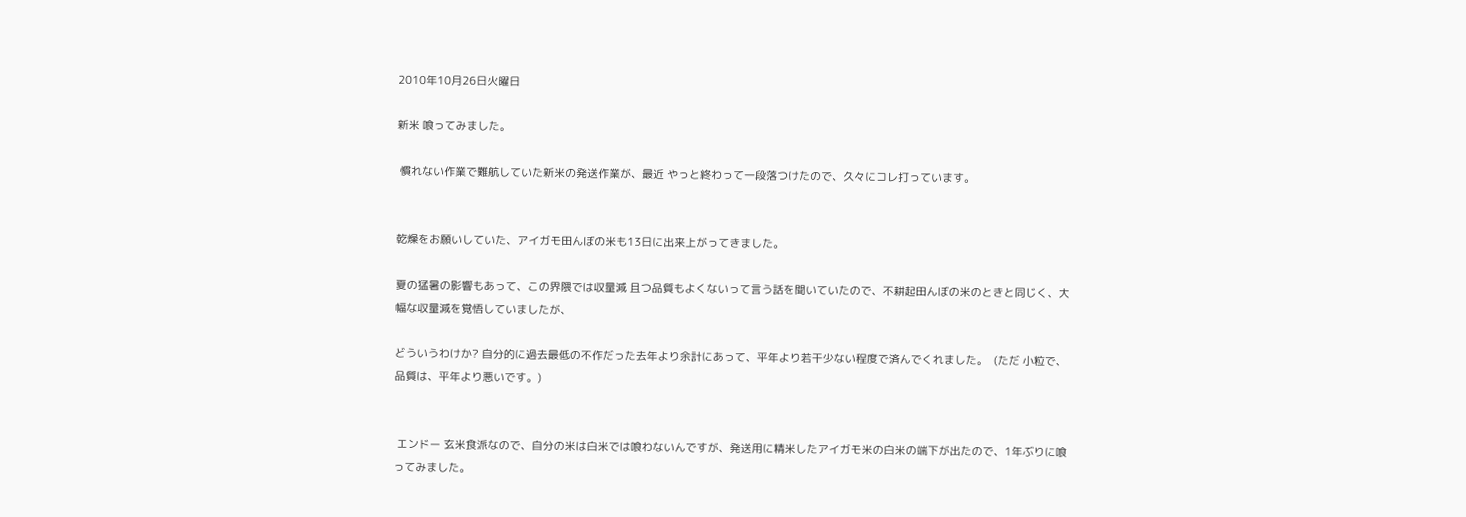2010年10月26日火曜日

新米 喰ってみました。

 慣れない作業で難航していた新米の発送作業が、最近 やっと終わって一段落つけたので、久々にコレ打っています。


乾燥をお願いしていた、アイガモ田んぼの米も13日に出来上がってきました。

夏の猛暑の影響もあって、この界隈では収量減 且つ品質もよくないって言う話を聞いていたので、不耕起田んぼの米のときと同じく、大幅な収量減を覚悟していましたが、

どういうわけか? 自分的に過去最低の不作だった去年より余計にあって、平年より若干少ない程度で済んでくれました。  (ただ 小粒で、品質は、平年より悪いです。)


 エンドー 玄米食派なので、自分の米は白米では喰わないんですが、発送用に精米したアイガモ米の白米の端下が出たので、1年ぶりに喰ってみました。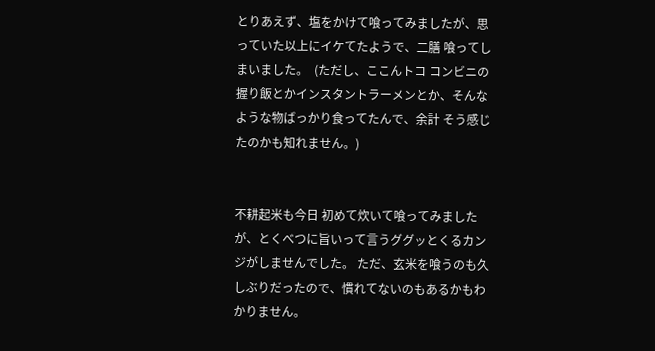とりあえず、塩をかけて喰ってみましたが、思っていた以上にイケてたようで、二膳 喰ってしまいました。  (ただし、ここんトコ コンビニの握り飯とかインスタントラーメンとか、そんなような物ばっかり食ってたんで、余計 そう感じたのかも知れません。)


不耕起米も今日 初めて炊いて喰ってみましたが、とくべつに旨いって言うググッとくるカンジがしませんでした。 ただ、玄米を喰うのも久しぶりだったので、慣れてないのもあるかもわかりません。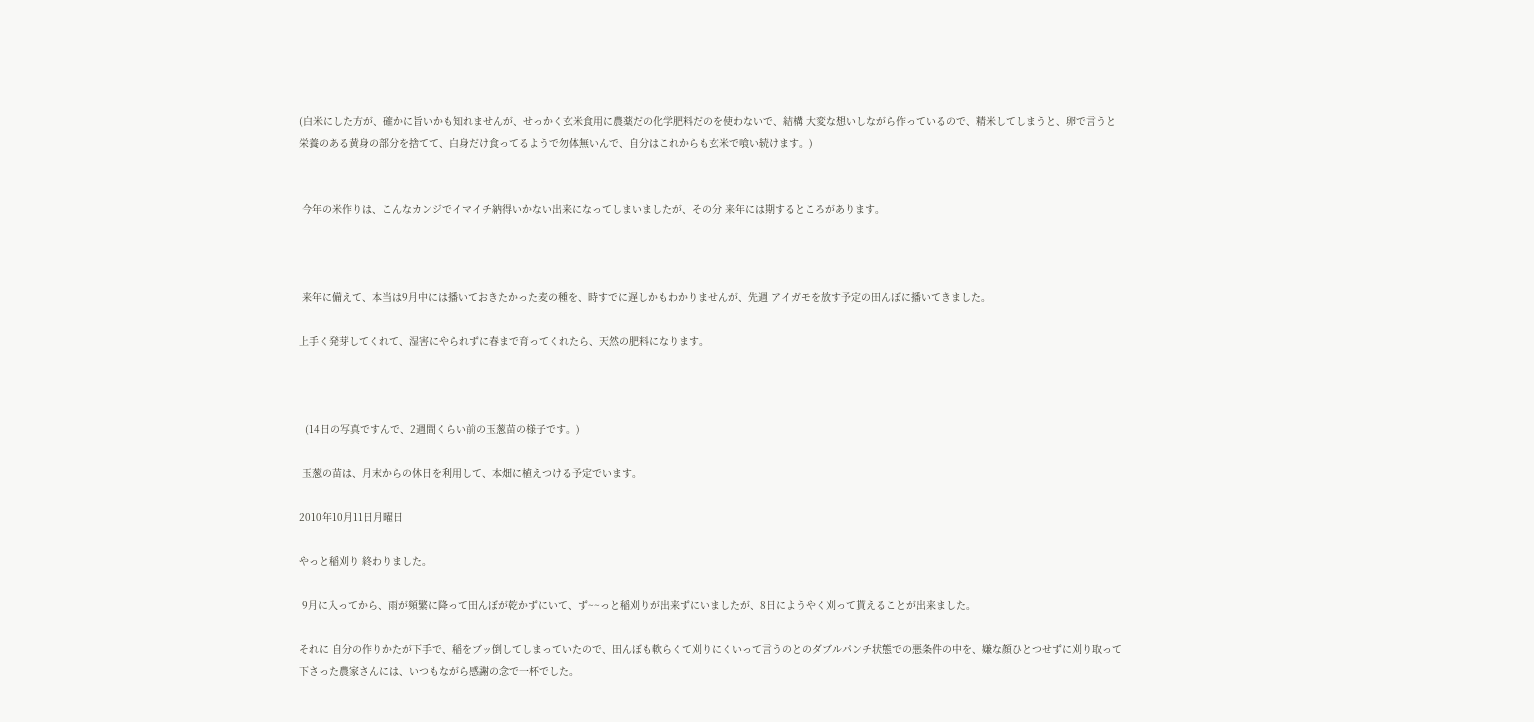(白米にした方が、確かに旨いかも知れませんが、せっかく玄米食用に農薬だの化学肥料だのを使わないで、結構 大変な想いしながら作っているので、精米してしまうと、卵で言うと栄養のある黄身の部分を捨てて、白身だけ食ってるようで勿体無いんで、自分はこれからも玄米で喰い続けます。)


 今年の米作りは、こんなカンジでイマイチ納得いかない出来になってしまいましたが、その分 来年には期するところがあります。



 来年に備えて、本当は9月中には播いておきたかった麦の種を、時すでに遅しかもわかりませんが、先週 アイガモを放す予定の田んぼに播いてきました。

上手く発芽してくれて、湿害にやられずに春まで育ってくれたら、天然の肥料になります。



  (14日の写真ですんで、2週間くらい前の玉葱苗の様子です。)

 玉葱の苗は、月末からの休日を利用して、本畑に植えつける予定でいます。

2010年10月11日月曜日

やっと稲刈り 終わりました。

 9月に入ってから、雨が頻繁に降って田んぼが乾かずにいて、ず~~っと稲刈りが出来ずにいましたが、8日にようやく刈って貰えることが出来ました。

それに 自分の作りかたが下手で、稲をブッ倒してしまっていたので、田んぼも軟らくて刈りにくいって言うのとのダブルパンチ状態での悪条件の中を、嫌な顔ひとつせずに刈り取って下さった農家さんには、いつもながら感謝の念で一杯でした。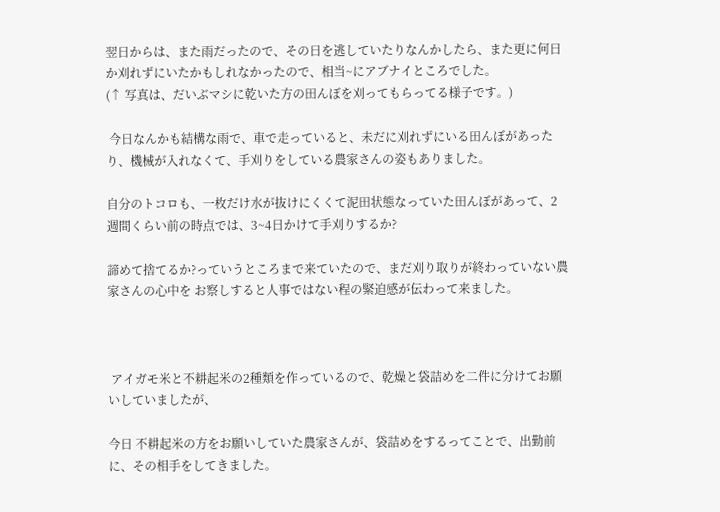翌日からは、また雨だったので、その日を逃していたりなんかしたら、また更に何日か刈れずにいたかもしれなかったので、相当~にアブナイところでした。
(↑ 写真は、だいぶマシに乾いた方の田んぼを刈ってもらってる様子です。)

 今日なんかも結構な雨で、車で走っていると、未だに刈れずにいる田んぼがあったり、機械が入れなくて、手刈りをしている農家さんの姿もありました。

自分のトコロも、一枚だけ水が抜けにくくて泥田状態なっていた田んぼがあって、2週間くらい前の時点では、3~4日かけて手刈りするか?

諦めて捨てるか?っていうところまで来ていたので、まだ刈り取りが終わっていない農家さんの心中を お察しすると人事ではない程の緊迫感が伝わって来ました。



 アイガモ米と不耕起米の2種類を作っているので、乾燥と袋詰めを二件に分けてお願いしていましたが、

今日 不耕起米の方をお願いしていた農家さんが、袋詰めをするってことで、出勤前に、その相手をしてきました。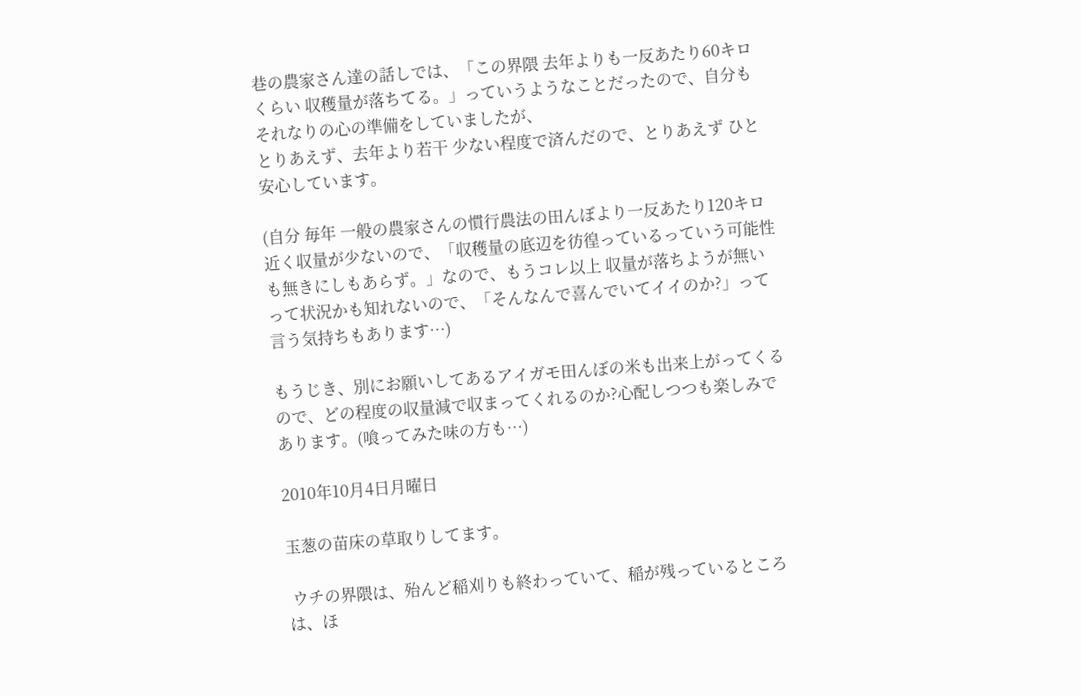巷の農家さん達の話しでは、「この界隈 去年よりも一反あたり60キロくらい 収穫量が落ちてる。」っていうようなことだったので、自分も それなりの心の準備をしていましたが、
とりあえず、去年より若干 少ない程度で済んだので、とりあえず ひと安心しています。

(自分 毎年 一般の農家さんの慣行農法の田んぼより一反あたり120キロ近く収量が少ないので、「収穫量の底辺を彷徨っているっていう可能性も無きにしもあらず。」なので、もうコレ以上 収量が落ちようが無いって状況かも知れないので、「そんなんで喜んでいてイイのか?」って言う気持ちもあります…)

もうじき、別にお願いしてあるアイガモ田んぼの米も出来上がってくるので、どの程度の収量減で収まってくれるのか?心配しつつも楽しみであります。(喰ってみた味の方も…)

2010年10月4日月曜日

玉葱の苗床の草取りしてます。

 ウチの界隈は、殆んど稲刈りも終わっていて、稲が残っているところは、ほ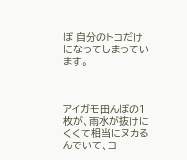ぼ 自分のトコだけになってしまっています。



アイガモ田んぼの1枚が、雨水が抜けにくくて相当にヌカるんでいて、コ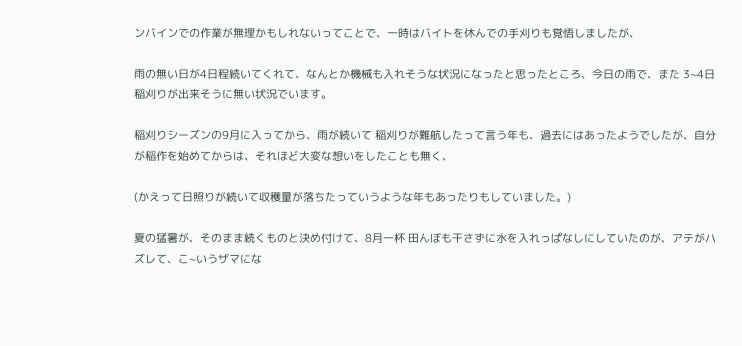ンバインでの作業が無理かもしれないってことで、一時はバイトを休んでの手刈りも覚悟しましたが、

雨の無い日が4日程続いてくれて、なんとか機械も入れそうな状況になったと思ったところ、今日の雨で、また 3~4日 稲刈りが出来そうに無い状況でいます。

稲刈りシーズンの9月に入ってから、雨が続いて 稲刈りが難航したって言う年も、過去にはあったようでしたが、自分が稲作を始めてからは、それほど大変な想いをしたことも無く、

(かえって日照りが続いて収穫量が落ちたっていうような年もあったりもしていました。)

夏の猛暑が、そのまま続くものと決め付けて、8月一杯 田んぼも干さずに水を入れっぱなしにしていたのが、アテがハズレて、こ~いうザマにな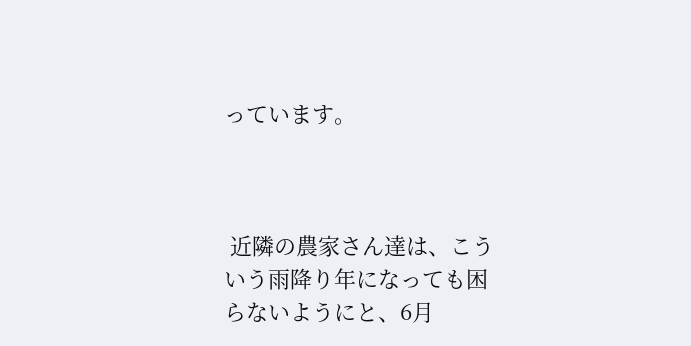っています。



 近隣の農家さん達は、こういう雨降り年になっても困らないようにと、6月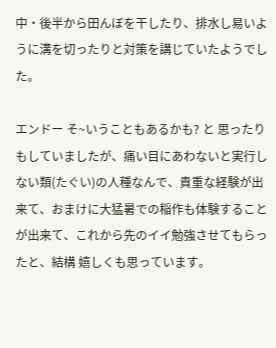中・後半から田んぼを干したり、排水し易いように溝を切ったりと対策を講じていたようでした。

エンドー そ~いうこともあるかも? と 思ったりもしていましたが、痛い目にあわないと実行しない類(たぐい)の人種なんで、貴重な経験が出来て、おまけに大猛暑での稲作も体験することが出来て、これから先のイイ勉強させてもらったと、結構 嬉しくも思っています。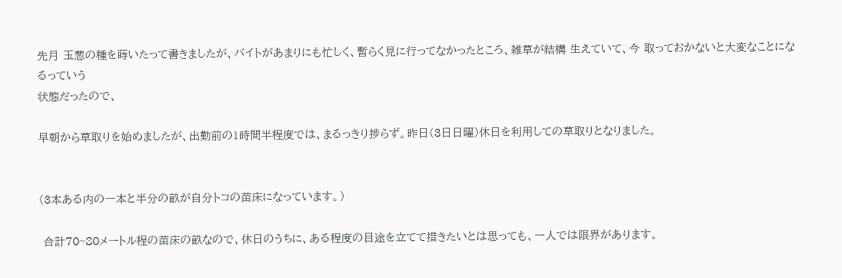先月 玉葱の種を蒔いたって書きましたが、バイトがあまりにも忙しく、暫らく見に行ってなかったところ、雑草が結構 生えていて、今 取っておかないと大変なことになるっていう
状態だったので、

早朝から草取りを始めましたが、出勤前の1時間半程度では、まるっきり捗らず。昨日(3日日曜)休日を利用しての草取りとなりました。


(3本ある内の一本と半分の畝が自分トコの苗床になっています。)

 合計70~80メートル程の苗床の畝なので、休日のうちに、ある程度の目途を立てて措きたいとは思っても、一人では限界があります。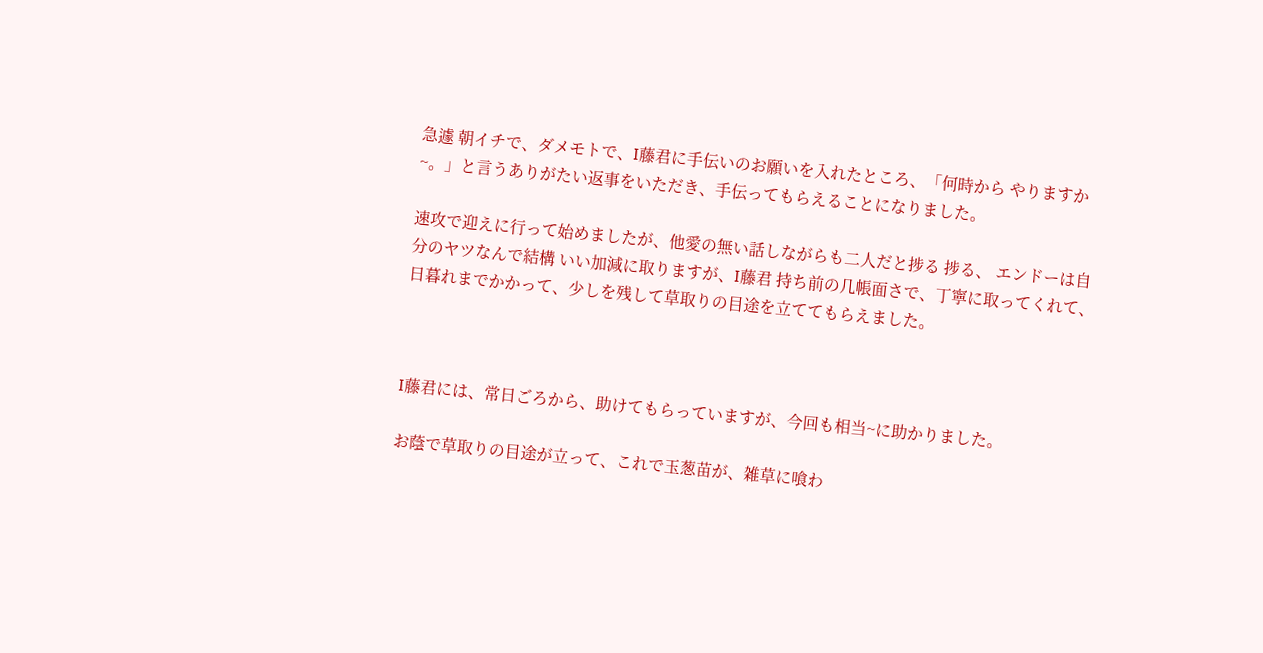急遽 朝イチで、ダメモトで、I藤君に手伝いのお願いを入れたところ、「何時から やりますか~。」と言うありがたい返事をいただき、手伝ってもらえることになりました。

速攻で迎えに行って始めましたが、他愛の無い話しながらも二人だと捗る 捗る、 エンドーは自分のヤツなんで結構 いい加減に取りますが、I藤君 持ち前の几帳面さで、丁寧に取ってくれて、日暮れまでかかって、少しを残して草取りの目途を立ててもらえました。



I藤君には、常日ごろから、助けてもらっていますが、今回も相当~に助かりました。

お蔭で草取りの目途が立って、これで玉葱苗が、雑草に喰わ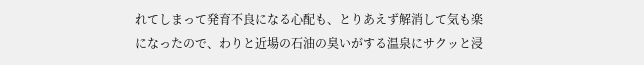れてしまって発育不良になる心配も、とりあえず解消して気も楽になったので、わりと近場の石油の臭いがする温泉にサクッと浸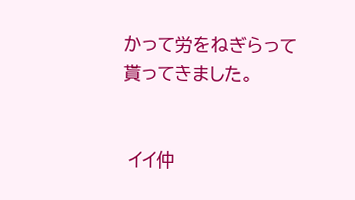かって労をねぎらって貰ってきました。


 イイ仲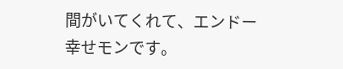間がいてくれて、エンドー 幸せモンです。